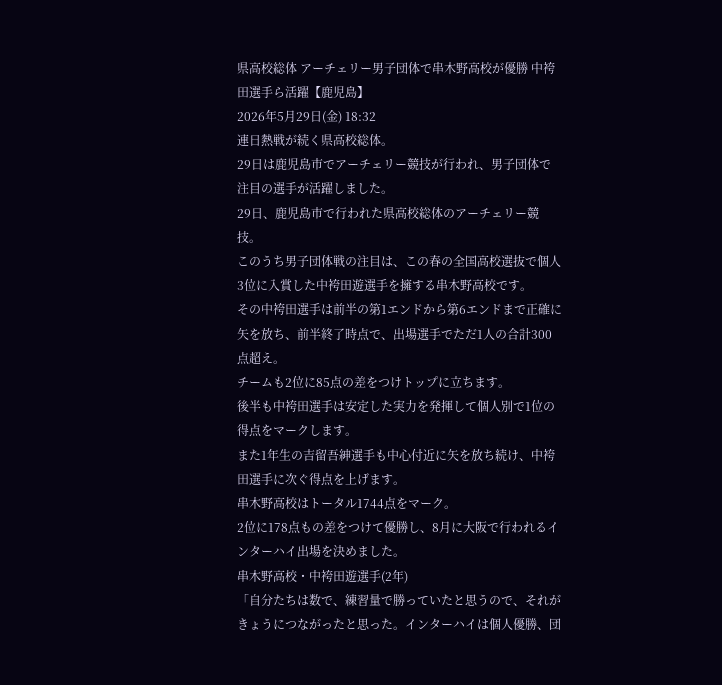県高校総体 アーチェリー男子団体で串木野高校が優勝 中袴田選手ら活躍【鹿児島】
2026年5月29日(金) 18:32
連日熱戦が続く県高校総体。
29日は鹿児島市でアーチェリー競技が行われ、男子団体で注目の選手が活躍しました。
29日、鹿児島市で行われた県高校総体のアーチェリー競技。
このうち男子団体戦の注目は、この春の全国高校選抜で個人3位に入賞した中袴田遊選手を擁する串木野高校です。
その中袴田選手は前半の第1エンドから第6エンドまで正確に矢を放ち、前半終了時点で、出場選手でただ1人の合計300点超え。
チームも2位に85点の差をつけトップに立ちます。
後半も中袴田選手は安定した実力を発揮して個人別で1位の得点をマークします。
また1年生の吉留吾紳選手も中心付近に矢を放ち続け、中袴田選手に次ぐ得点を上げます。
串木野高校はトータル1744点をマーク。
2位に178点もの差をつけて優勝し、8月に大阪で行われるインターハイ出場を決めました。
串木野高校・中袴田遊選手(2年)
「自分たちは数で、練習量で勝っていたと思うので、それがきょうにつながったと思った。インターハイは個人優勝、団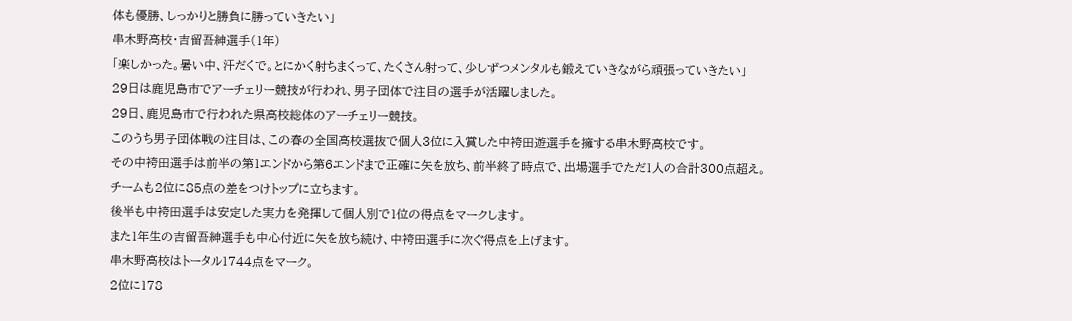体も優勝、しっかりと勝負に勝っていきたい」
串木野高校・吉留吾紳選手(1年)
「楽しかった。暑い中、汗だくで。とにかく射ちまくって、たくさん射って、少しずつメンタルも鍛えていきながら頑張っていきたい」
29日は鹿児島市でアーチェリー競技が行われ、男子団体で注目の選手が活躍しました。
29日、鹿児島市で行われた県高校総体のアーチェリー競技。
このうち男子団体戦の注目は、この春の全国高校選抜で個人3位に入賞した中袴田遊選手を擁する串木野高校です。
その中袴田選手は前半の第1エンドから第6エンドまで正確に矢を放ち、前半終了時点で、出場選手でただ1人の合計300点超え。
チームも2位に85点の差をつけトップに立ちます。
後半も中袴田選手は安定した実力を発揮して個人別で1位の得点をマークします。
また1年生の吉留吾紳選手も中心付近に矢を放ち続け、中袴田選手に次ぐ得点を上げます。
串木野高校はトータル1744点をマーク。
2位に178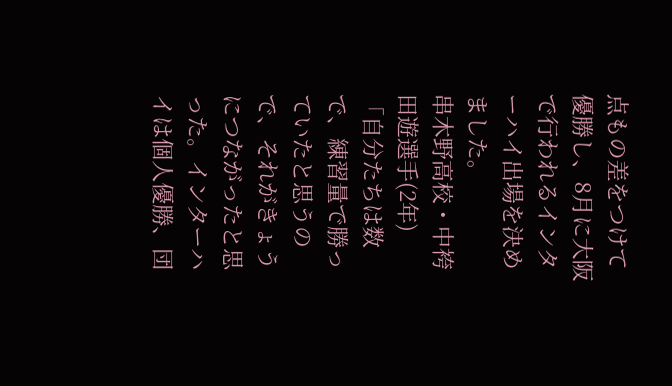点もの差をつけて優勝し、8月に大阪で行われるインターハイ出場を決めました。
串木野高校・中袴田遊選手(2年)
「自分たちは数で、練習量で勝っていたと思うので、それがきょうにつながったと思った。インターハイは個人優勝、団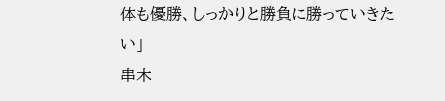体も優勝、しっかりと勝負に勝っていきたい」
串木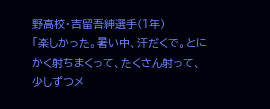野高校・吉留吾紳選手(1年)
「楽しかった。暑い中、汗だくで。とにかく射ちまくって、たくさん射って、少しずつメ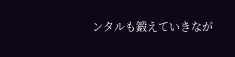ンタルも鍛えていきなが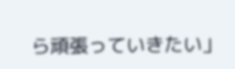ら頑張っていきたい」